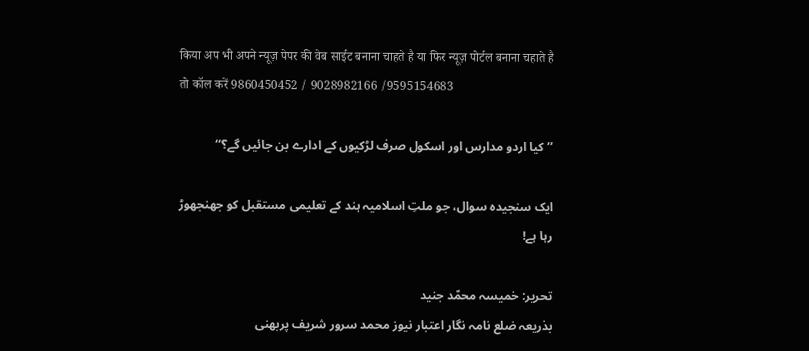किया अप भी अपने न्यूज़ पेपर की वेब साईट बनाना चाहते है या फिर न्यूज़ पोर्टल बनाना चहाते है तो कॉल करें 9860450452 / 9028982166 /9595154683

’’کیا اردو مدارس اور اسکول صرف لڑکیوں کے ادارے بن جائیں گے؟‘‘

ایک سنجیدہ سوال، جو ملتِ اسلامیہ ہند کے تعلیمی مستقبل کو جھنجھوڑ رہا ہے!

تحریر: خمیسہ محمّد جنید
بذریعہ ضلع نامہ نگار اعتبار نیوز محمد سرور شریف پربھنی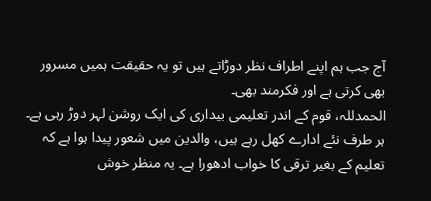آج جب ہم اپنے اطراف نظر دوڑاتے ہیں تو یہ حقیقت ہمیں مسرور بھی کرتی ہے اور فکرمند بھی۔
الحمدللہ، قوم کے اندر تعلیمی بیداری کی ایک روشن لہر دوڑ رہی ہے۔ ہر طرف نئے ادارے کھل رہے ہیں، والدین میں شعور پیدا ہوا ہے کہ تعلیم کے بغیر ترقی کا خواب ادھورا ہے۔ یہ منظر خوش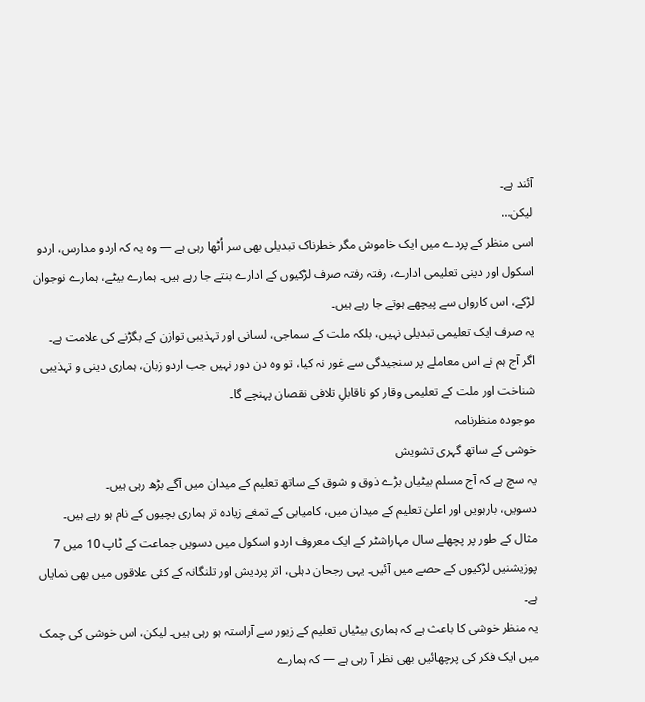آئند ہے۔
لیکن…
اسی منظر کے پردے میں ایک خاموش مگر خطرناک تبدیلی بھی سر اُٹھا رہی ہے — وہ یہ کہ اردو مدارس، اردو اسکول اور دینی تعلیمی ادارے، رفتہ رفتہ صرف لڑکیوں کے ادارے بنتے جا رہے ہیں۔ ہمارے بیٹے، ہمارے نوجوان لڑکے، اس کارواں سے پیچھے ہوتے جا رہے ہیں۔
یہ صرف ایک تعلیمی تبدیلی نہیں، بلکہ ملت کے سماجی، لسانی اور تہذیبی توازن کے بگڑنے کی علامت ہے۔
اگر آج ہم نے اس معاملے پر سنجیدگی سے غور نہ کیا، تو وہ دن دور نہیں جب اردو زبان، ہماری دینی و تہذیبی شناخت اور ملت کے تعلیمی وقار کو ناقابلِ تلافی نقصان پہنچے گا۔
موجودہ منظرنامہ
خوشی کے ساتھ گہری تشویش
یہ سچ ہے کہ آج مسلم بیٹیاں بڑے ذوق و شوق کے ساتھ تعلیم کے میدان میں آگے بڑھ رہی ہیں۔
دسویں، بارہویں اور اعلیٰ تعلیم کے میدان میں، کامیابی کے تمغے زیادہ تر ہماری بچیوں کے نام ہو رہے ہیں۔
مثال کے طور پر پچھلے سال مہاراشٹر کے ایک معروف اردو اسکول میں دسویں جماعت کے ٹاپ 10 میں 7 پوزیشنیں لڑکیوں کے حصے میں آئیں۔ یہی رجحان دہلی، اتر پردیش اور تلنگانہ کے کئی علاقوں میں بھی نمایاں ہے۔
یہ منظر خوشی کا باعث ہے کہ ہماری بیٹیاں تعلیم کے زیور سے آراستہ ہو رہی ہیں۔ لیکن، اس خوشی کی چمک میں ایک فکر کی پرچھائیں بھی نظر آ رہی ہے — کہ ہمارے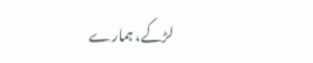لڑکے، ہمارے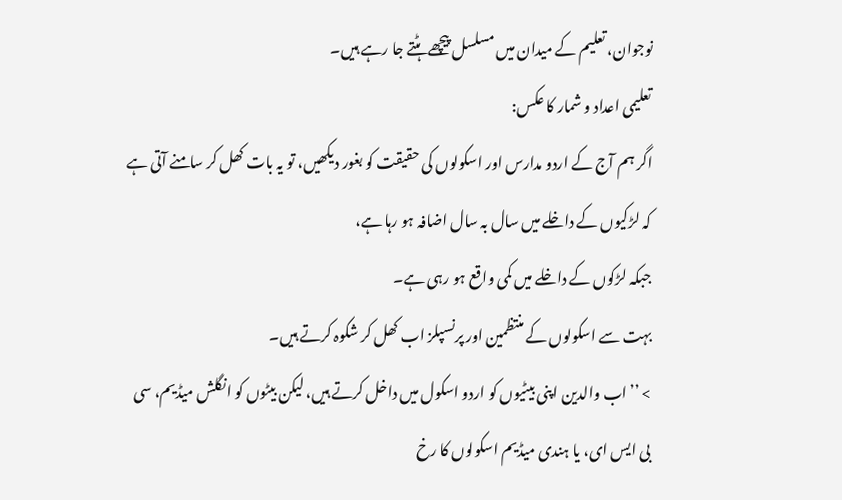نوجوان، تعلیم کے میدان میں مسلسل پیچھے ہٹتے جا رہے ہیں۔
تعلیمی اعداد و شمار کا عکس:
اگر ہم آج کے اردو مدارس اور اسکولوں کی حقیقت کو بغور دیکھیں، تو یہ بات کھل کر سامنے آتی ہے کہ لڑکیوں کے داخلے میں سال بہ سال اضافہ ہو رہا ہے،
جبکہ لڑکوں کے داخلے میں کمی واقع ہو رہی ہے۔
بہت سے اسکولوں کے منتظمین اور پرنسپلز اب کھل کر شکوہ کرتے ہیں۔
> ’’اب والدین اپنی بیٹیوں کو اردو اسکول میں داخل کرتے ہیں، لیکن بیٹوں کو انگلش میڈیم، سی بی ایس ای، یا ہندی میڈیم اسکولوں کا رخ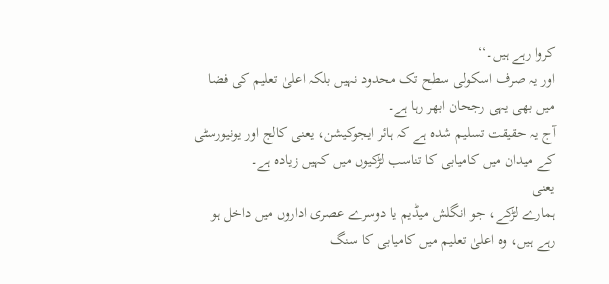کروا رہے ہیں۔‘‘
اور یہ صرف اسکولی سطح تک محدود نہیں بلکہ اعلیٰ تعلیم کی فضا میں بھی یہی رجحان ابھر رہا ہے۔
آج یہ حقیقت تسلیم شدہ ہے کہ ہائر ایجوکیشن، یعنی کالج اور یونیورسٹی کے میدان میں کامیابی کا تناسب لڑکیوں میں کہیں زیادہ ہے۔
یعنی
ہمارے لڑکے، جو انگلش میڈیم یا دوسرے عصری اداروں میں داخل ہو رہے ہیں، وہ اعلیٰ تعلیم میں کامیابی کا سنگ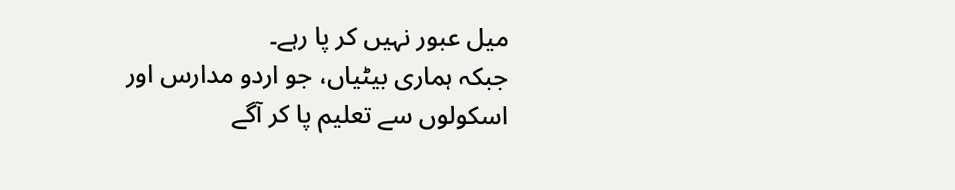میل عبور نہیں کر پا رہے۔
جبکہ ہماری بیٹیاں، جو اردو مدارس اور اسکولوں سے تعلیم پا کر آگے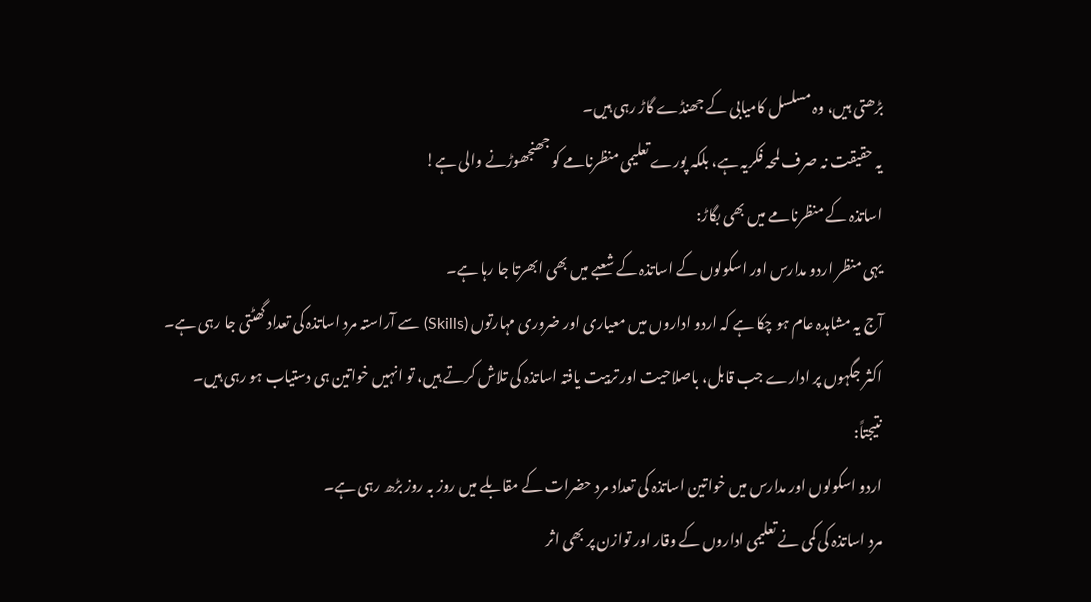بڑھتی ہیں، وہ مسلسل کامیابی کے جھنڈے گاڑ رہی ہیں۔
یہ حقیقت نہ صرف لمحہ فکریہ ہے، بلکہ پورے تعلیمی منظرنامے کو جھنجھوڑنے والی ہے!
اساتذہ کے منظرنامے میں بھی بگاڑ:
یہی منظر اردو مدارس اور اسکولوں کے اساتذہ کے شعبے میں بھی ابھرتا جا رہا ہے۔
آج یہ مشاہدہ عام ہو چکا ہے کہ اردو اداروں میں معیاری اور ضروری مہارتوں (Skills) سے آراستہ مرد اساتذہ کی تعداد گھٹتی جا رہی ہے۔
اکثر جگہوں پر ادارے جب قابل، باصلاحیت اور تربیت یافتہ اساتذہ کی تلاش کرتے ہیں، تو انہیں خواتین ہی دستیاب ہو رہی ہیں۔
نتیجتاً:
اردو اسکولوں اور مدارس میں خواتین اساتذہ کی تعداد مرد حضرات کے مقابلے میں روز بہ روز بڑھ رہی ہے۔
مرد اساتذہ کی کمی نے تعلیمی اداروں کے وقار اور توازن پر بھی اثر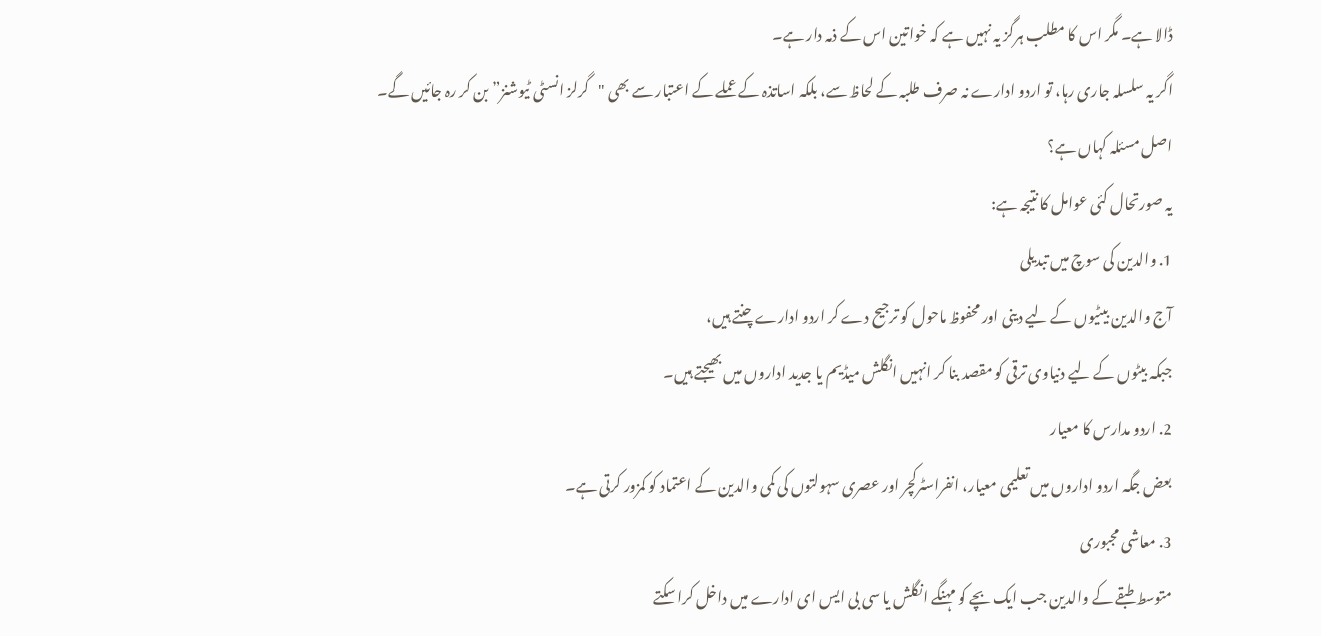ڈالا ہے۔ مگر اس کا مطلب ہرگز یہ نہیں ہے کہ خواتین اس کے ذمہ دار ہے۔
اگر یہ سلسلہ جاری رہا، تو اردو ادارے نہ صرف طلبہ کے لحاظ سے، بلکہ اساتذہ کے عملے کے اعتبار سے بھی "گرلز انسٹی ٹیوشنز” بن کر رہ جائیں گے۔
اصل مسئلہ کہاں ہے؟
یہ صورتحال کئی عوامل کا نتیجہ ہے:
1. والدین کی سوچ میں تبدیلی
آج والدین بیٹیوں کے لیے دینی اور محفوظ ماحول کو ترجیح دے کر اردو ادارے چنتے ہیں،
جبکہ بیٹوں کے لیے دنیاوی ترقی کو مقصد بنا کر انہیں انگلش میڈیم یا جدید اداروں میں بھیجتے ہیں۔
2. اردو مدارس کا معیار
بعض جگہ اردو اداروں میں تعلیمی معیار، انفراسٹرکچر اور عصری سہولتوں کی کمی والدین کے اعتماد کو کمزور کرتی ہے۔
3. معاشی مجبوری
متوسط طبقے کے والدین جب ایک بچے کو مہنگے انگلش یا سی بی ایس ای ادارے میں داخل کرا سکتے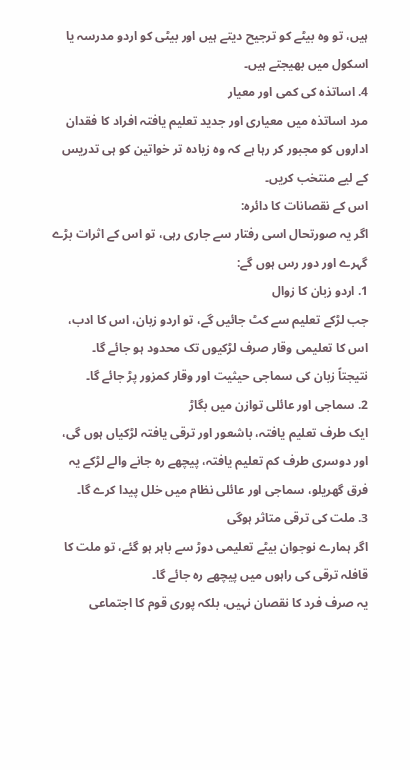ہیں، تو وہ بیٹے کو ترجیح دیتے ہیں اور بیٹی کو اردو مدرسہ یا اسکول میں بھیجتے ہیں۔
4. اساتذہ کی کمی اور معیار
مرد اساتذہ میں معیاری اور جدید تعلیم یافتہ افراد کا فقدان اداروں کو مجبور کر رہا ہے کہ وہ زیادہ تر خواتین کو ہی تدریس کے لیے منتخب کریں۔
اس کے نقصانات کا دائرہ:
اگر یہ صورتحال اسی رفتار سے جاری رہی، تو اس کے اثرات بڑے گہرے اور دور رس ہوں گے:
1. اردو زبان کا زوال
جب لڑکے تعلیم سے کٹ جائیں گے، تو اردو زبان، اس کا ادب، اس کا تعلیمی وقار صرف لڑکیوں تک محدود ہو جائے گا۔
نتیجتاً زبان کی سماجی حیثیت اور وقار کمزور پڑ جائے گا۔
2. سماجی اور عائلی توازن میں بگاڑ
ایک طرف تعلیم یافتہ، باشعور اور ترقی یافتہ لڑکیاں ہوں گی، اور دوسری طرف کم تعلیم یافتہ، پیچھے رہ جانے والے لڑکے یہ فرق گھریلو، سماجی اور عائلی نظام میں خلل پیدا کرے گا۔
3. ملت کی ترقی متاثر ہوگی
اگر ہمارے نوجوان بیٹے تعلیمی دوڑ سے باہر ہو گئے، تو ملت کا قافلہ ترقی کی راہوں میں پیچھے رہ جائے گا۔
یہ صرف فرد کا نقصان نہیں، بلکہ پوری قوم کا اجتماعی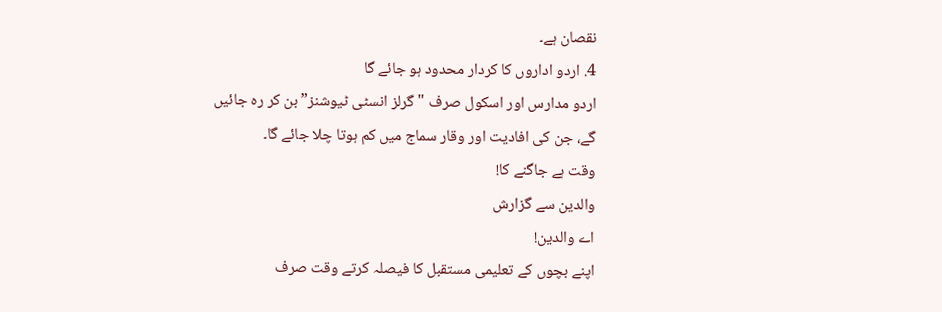نقصان ہے۔
4. اردو اداروں کا کردار محدود ہو جائے گا
اردو مدارس اور اسکول صرف "گرلز انسٹی ٹیوشنز” بن کر رہ جائیں گے، جن کی افادیت اور وقار سماج میں کم ہوتا چلا جائے گا۔
وقت ہے جاگنے کا!
والدین سے گزارش
اے والدین!
اپنے بچوں کے تعلیمی مستقبل کا فیصلہ کرتے وقت صرف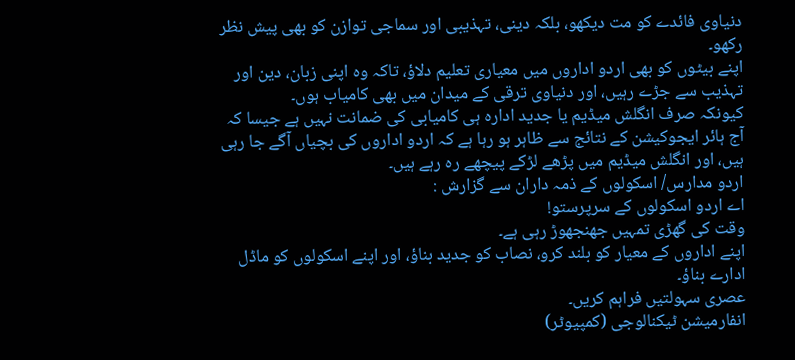دنیاوی فائدے کو مت دیکھو، بلکہ دینی، تہذیبی اور سماجی توازن کو بھی پیش نظر رکھو۔
اپنے بیٹوں کو بھی اردو اداروں میں معیاری تعلیم دلاؤ، تاکہ وہ اپنی زبان، دین اور تہذیب سے جڑے رہیں، اور دنیاوی ترقی کے میدان میں بھی کامیاب ہوں۔
کیونکہ صرف انگلش میڈیم یا جدید ادارہ ہی کامیابی کی ضمانت نہیں ہے جیسا کہ آج ہائر ایجوکیشن کے نتائج سے ظاہر ہو رہا ہے کہ اردو اداروں کی بچیاں آگے جا رہی ہیں، اور انگلش میڈیم میں پڑھے لڑکے پیچھے رہ رہے ہیں۔
اردو مدارس/ اسکولوں کے ذمہ داران سے گزارش :
اے اردو اسکولوں کے سرپرستو!
وقت کی گھڑی تمہیں جھنجھوڑ رہی ہے۔
اپنے اداروں کے معیار کو بلند کرو، نصاب کو جدید بناؤ، اور اپنے اسکولوں کو ماڈل ادارے بناؤ۔
عصری سہولتیں فراہم کریں۔
انفارمیشن ٹیکنالوجی (کمپیوٹر)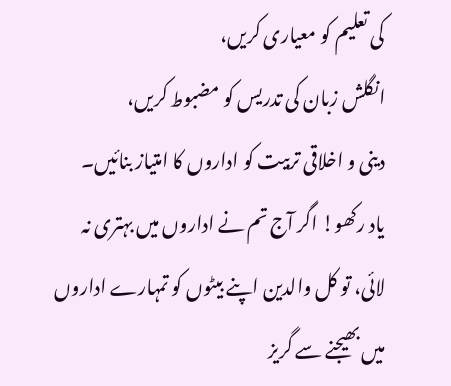کی تعلیم کو معیاری کریں،
انگلش زبان کی تدریس کو مضبوط کریں،
دینی و اخلاقی تربیت کو اداروں کا امتیاز بنائیں۔
یاد رکھو! اگر آج تم نے اداروں میں بہتری نہ لائی، تو کل والدین اپنے بیٹوں کو تمہارے اداروں میں بھیجنے سے گریز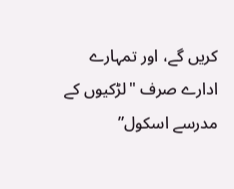کریں گے، اور تمہارے ادارے صرف "لڑکیوں کے مدرسے اسکول”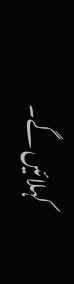کہلائیں گے۔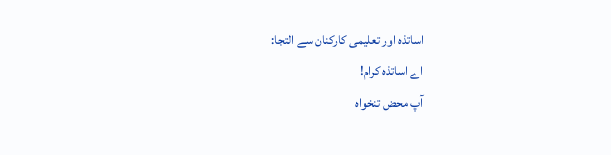اساتذہ اور تعلیمی کارکنان سے التجا:
اے اساتذہ کرام!
آپ محض تنخواہ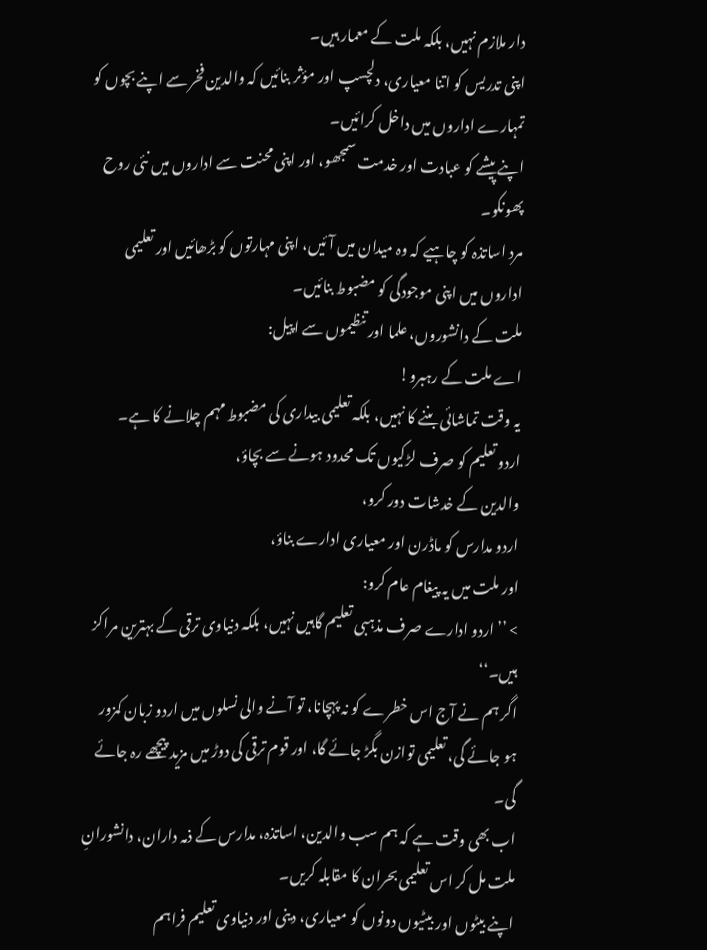دار ملازم نہیں، بلکہ ملت کے معمار ہیں۔
اپنی تدریس کو اتنا معیاری، دلچسپ اور مؤثر بنائیں کہ والدین فخر سے اپنے بچوں کو تمہارے اداروں میں داخل کرائیں۔
اپنے پیشے کو عبادت اور خدمت سمجھو، اور اپنی محنت سے اداروں میں نئی روح پھونکو۔
مرد اساتذہ کو چاہیے کہ وہ میدان میں آئیں، اپنی مہارتوں کو بڑھائیں اور تعلیمی اداروں میں اپنی موجودگی کو مضبوط بنائیں۔
ملت کے دانشوروں، علما اور تنظیموں سے اپیل:
اے ملت کے رہبرو!
یہ وقت تماشائی بننے کا نہیں، بلکہ تعلیمی بیداری کی مضبوط مہم چلانے کا ہے۔
اردو تعلیم کو صرف لڑکیوں تک محدود ہونے سے بچاؤ،
والدین کے خدشات دور کرو،
اردو مدارس کو ماڈرن اور معیاری ادارے بناؤ،
اور ملت میں یہ پیغام عام کرو:
> ’’اردو ادارے صرف مذہبی تعلیم گاہیں نہیں، بلکہ دنیاوی ترقی کے بہترین مراکز ہیں۔‘‘
اگر ہم نے آج اس خطرے کو نہ پہچانا، تو آنے والی نسلوں میں اردو زبان کمزور ہو جائے گی، تعلیمی توازن بگڑ جائے گا، اور قوم ترقی کی دوڑ میں مزید پیچھے رہ جائے گی۔
اب بھی وقت ہے کہ ہم سب والدین، اساتذہ، مدارس کے ذمہ داران، دانشورانِ ملت مل کر اس تعلیمی بحران کا مقابلہ کریں۔
اپنے بیٹوں اور بیٹیوں دونوں کو معیاری، دینی اور دنیاوی تعلیم فراہم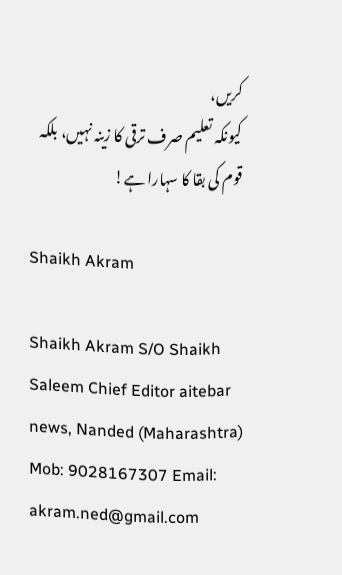کریں،
کیونکہ تعلیم صرف ترقی کا زینہ نہیں، بلکہ قوم کی بقا کا سہارا ہے!

Shaikh Akram

Shaikh Akram S/O Shaikh Saleem Chief Editor aitebar news, Nanded (Maharashtra) Mob: 9028167307 Email: akram.ned@gmail.com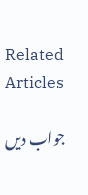Related Articles

جواب دیں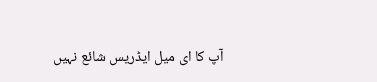آپ کا ای میل ایڈریس شائع نہیں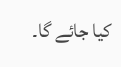کیا جائے گا۔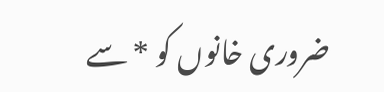ضروری خانوں کو * سے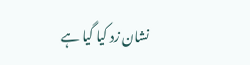نشان زد کیا گیا ہے